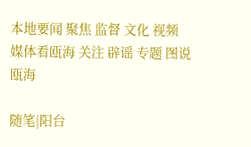本地要闻 聚焦 监督 文化 视频 媒体看瓯海 关注 辟谣 专题 图说瓯海

随笔|阳台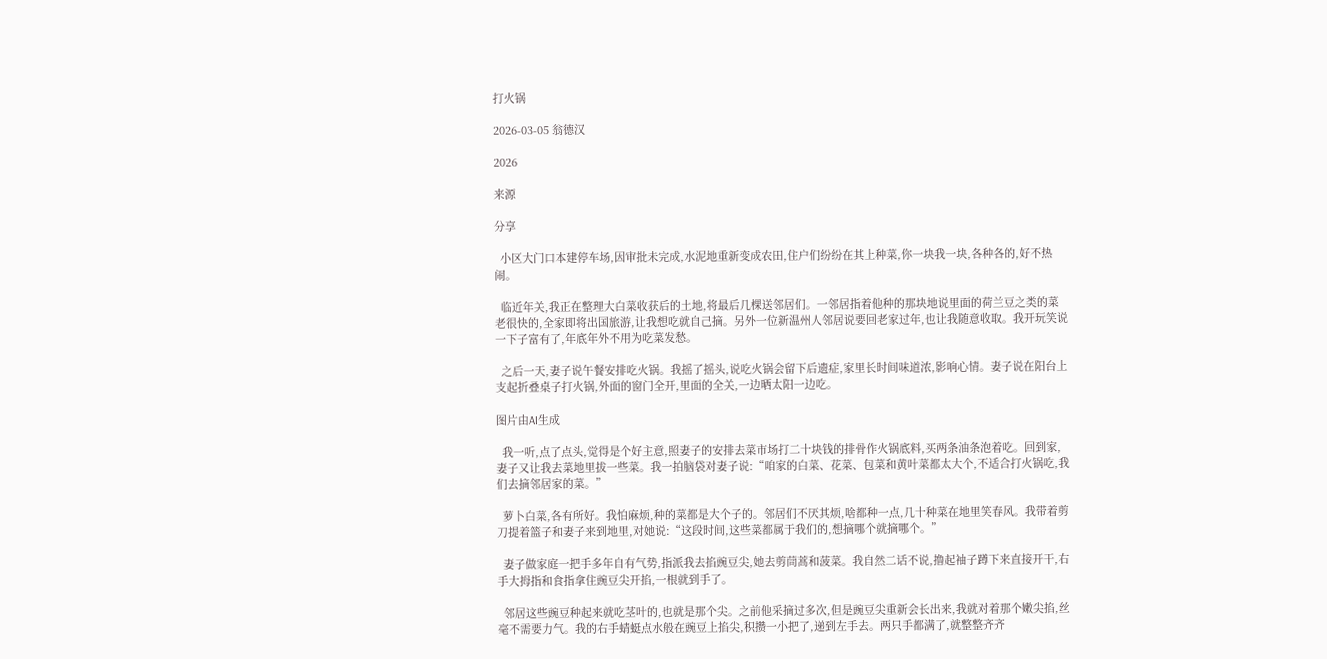打火锅

2026-03-05 翁德汉

2026

来源

分享

  小区大门口本建停车场,因审批未完成,水泥地重新变成农田,住户们纷纷在其上种菜,你一块我一块,各种各的,好不热闹。

  临近年关,我正在整理大白菜收获后的土地,将最后几棵送邻居们。一邻居指着他种的那块地说里面的荷兰豆之类的菜老很快的,全家即将出国旅游,让我想吃就自己摘。另外一位新温州人邻居说要回老家过年,也让我随意收取。我开玩笑说一下子富有了,年底年外不用为吃菜发愁。

  之后一天,妻子说午餐安排吃火锅。我摇了摇头,说吃火锅会留下后遗症,家里长时间味道浓,影响心情。妻子说在阳台上支起折叠桌子打火锅,外面的窗门全开,里面的全关,一边晒太阳一边吃。

图片由AI生成

  我一听,点了点头,觉得是个好主意,照妻子的安排去菜市场打二十块钱的排骨作火锅底料,买两条油条泡着吃。回到家,妻子又让我去菜地里拔一些菜。我一拍脑袋对妻子说:“咱家的白菜、花菜、包菜和黄叶菜都太大个,不适合打火锅吃,我们去摘邻居家的菜。”

  萝卜白菜,各有所好。我怕麻烦,种的菜都是大个子的。邻居们不厌其烦,啥都种一点,几十种菜在地里笑春风。我带着剪刀提着篮子和妻子来到地里,对她说:“这段时间,这些菜都属于我们的,想摘哪个就摘哪个。”

  妻子做家庭一把手多年自有气势,指派我去掐豌豆尖,她去剪茼蒿和菠菜。我自然二话不说,撸起袖子蹲下来直接开干,右手大拇指和食指拿住豌豆尖开掐,一根就到手了。

  邻居这些豌豆种起来就吃茎叶的,也就是那个尖。之前他采摘过多次,但是豌豆尖重新会长出来,我就对着那个嫩尖掐,丝毫不需要力气。我的右手蜻蜓点水般在豌豆上掐尖,积攒一小把了,递到左手去。两只手都满了,就整整齐齐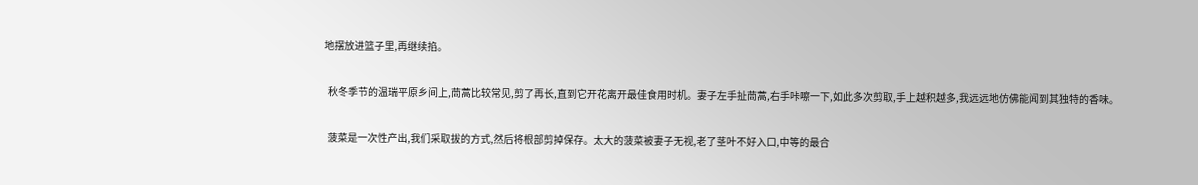地摆放进篮子里,再继续掐。

  秋冬季节的温瑞平原乡间上,茼蒿比较常见,剪了再长,直到它开花离开最佳食用时机。妻子左手扯茼蒿,右手咔嚓一下,如此多次剪取,手上越积越多,我远远地仿佛能闻到其独特的香味。

  菠菜是一次性产出,我们采取拔的方式,然后将根部剪掉保存。太大的菠菜被妻子无视,老了茎叶不好入口,中等的最合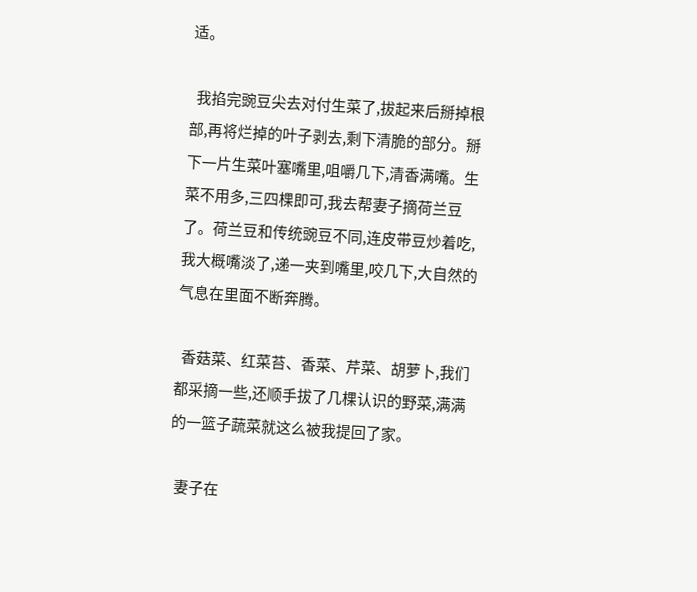适。

  我掐完豌豆尖去对付生菜了,拔起来后掰掉根部,再将烂掉的叶子剥去,剩下清脆的部分。掰下一片生菜叶塞嘴里,咀嚼几下,清香满嘴。生菜不用多,三四棵即可,我去帮妻子摘荷兰豆了。荷兰豆和传统豌豆不同,连皮带豆炒着吃,我大概嘴淡了,递一夹到嘴里,咬几下,大自然的气息在里面不断奔腾。

  香菇菜、红菜苔、香菜、芹菜、胡萝卜,我们都采摘一些,还顺手拔了几棵认识的野菜,满满的一篮子蔬菜就这么被我提回了家。

  妻子在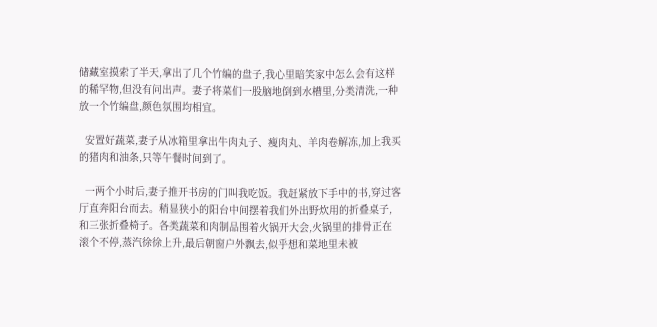储藏室摸索了半天,拿出了几个竹编的盘子,我心里暗笑家中怎么会有这样的稀罕物,但没有问出声。妻子将菜们一股脑地倒到水槽里,分类清洗,一种放一个竹编盘,颜色氛围均相宜。

  安置好蔬菜,妻子从冰箱里拿出牛肉丸子、瘦肉丸、羊肉卷解冻,加上我买的猪肉和油条,只等午餐时间到了。

  一两个小时后,妻子推开书房的门叫我吃饭。我赶紧放下手中的书,穿过客厅直奔阳台而去。稍显狭小的阳台中间摆着我们外出野炊用的折叠桌子,和三张折叠椅子。各类蔬菜和肉制品围着火锅开大会,火锅里的排骨正在滚个不停,蒸汽徐徐上升,最后朝窗户外飘去,似乎想和菜地里未被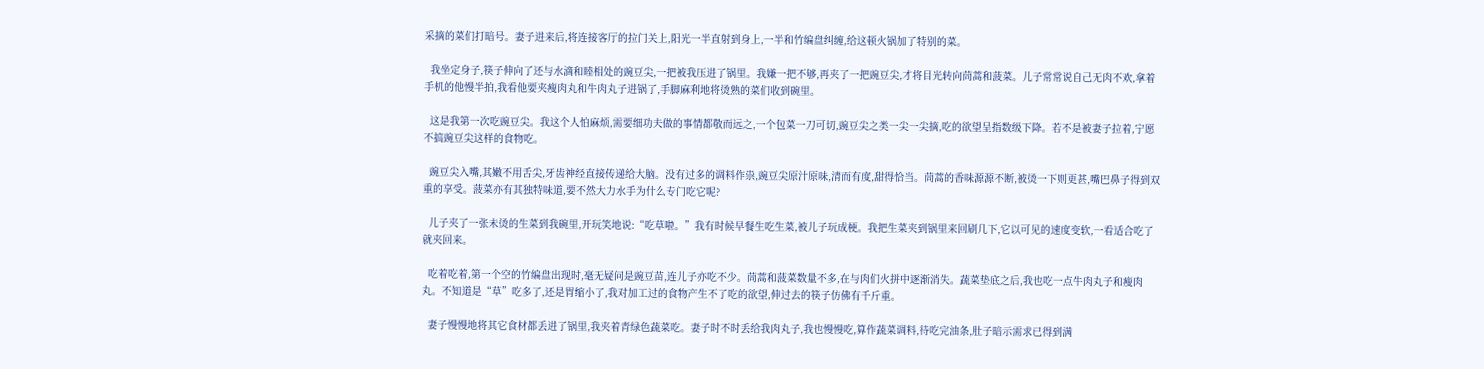采摘的菜们打暗号。妻子进来后,将连接客厅的拉门关上,阳光一半直射到身上,一半和竹编盘纠缠,给这顿火锅加了特别的菜。

  我坐定身子,筷子伸向了还与水滴和睦相处的豌豆尖,一把被我压进了锅里。我嫌一把不够,再夹了一把豌豆尖,才将目光转向茼蒿和菠菜。儿子常常说自己无肉不欢,拿着手机的他慢半拍,我看他要夹瘦肉丸和牛肉丸子进锅了,手脚麻利地将烫熟的菜们收到碗里。

  这是我第一次吃豌豆尖。我这个人怕麻烦,需要细功夫做的事情都敬而远之,一个包菜一刀可切,豌豆尖之类一尖一尖摘,吃的欲望呈指数级下降。若不是被妻子拉着,宁愿不搞豌豆尖这样的食物吃。

  豌豆尖入嘴,其嫩不用舌尖,牙齿神经直接传递给大脑。没有过多的调料作祟,豌豆尖原汁原味,清而有度,甜得恰当。茼蒿的香味源源不断,被烫一下则更甚,嘴巴鼻子得到双重的享受。菠菜亦有其独特味道,要不然大力水手为什么专门吃它呢?

  儿子夹了一张未烫的生菜到我碗里,开玩笑地说:“吃草啦。”我有时候早餐生吃生菜,被儿子玩成梗。我把生菜夹到锅里来回刷几下,它以可见的速度变软,一看适合吃了就夹回来。

  吃着吃着,第一个空的竹编盘出现时,毫无疑问是豌豆苗,连儿子亦吃不少。茼蒿和菠菜数量不多,在与肉们火拼中逐渐消失。蔬菜垫底之后,我也吃一点牛肉丸子和瘦肉丸。不知道是“草”吃多了,还是胃缩小了,我对加工过的食物产生不了吃的欲望,伸过去的筷子仿佛有千斤重。

  妻子慢慢地将其它食材都丢进了锅里,我夹着青绿色蔬菜吃。妻子时不时丢给我肉丸子,我也慢慢吃,算作蔬菜调料,待吃完油条,肚子暗示需求已得到满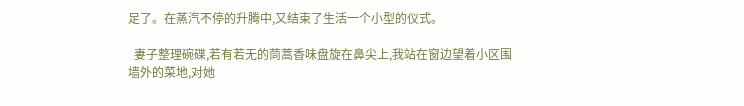足了。在蒸汽不停的升腾中,又结束了生活一个小型的仪式。

  妻子整理碗碟,若有若无的茼蒿香味盘旋在鼻尖上,我站在窗边望着小区围墙外的菜地,对她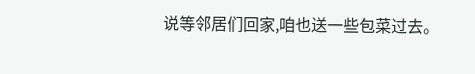说等邻居们回家,咱也送一些包菜过去。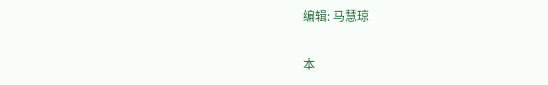编辑: 马慧琼

本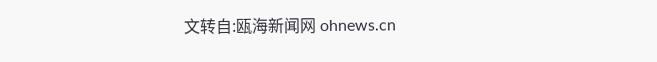文转自:瓯海新闻网 ohnews.cn